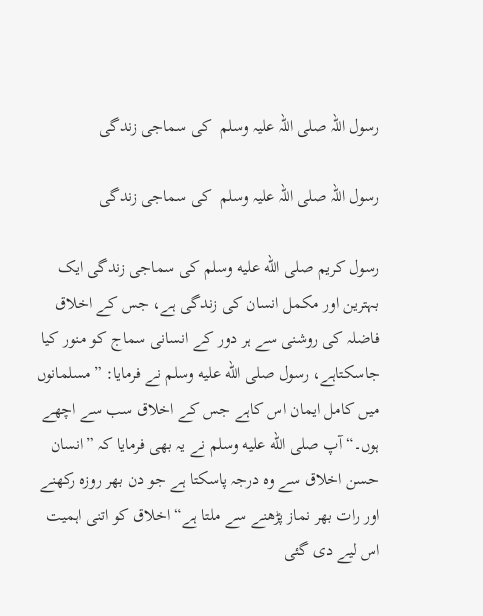رسول اللہ صلی اللہ علیہ وسلم  کی سماجی زندگی

رسول اللہ صلی اللہ علیہ وسلم  کی سماجی زندگی

رسول کریم صلى الله عليه وسلم کی سماجی زندگی ایک بہترین اور مکمل انسان کی زندگی ہے، جس کے اخلاق فاضلہ کی روشنی سے ہر دور کے انسانی سماج کو منور کیا جاسکتاہے، رسول صلى الله عليه وسلم نے فرمایا: ”مسلمانوں میں کامل ایمان اس کاہے جس کے اخلاق سب سے اچھے ہوں۔“ آپ صلى الله عليه وسلم نے یہ بھی فرمایا کہ ”انسان حسن اخلاق سے وہ درجہ پاسکتا ہے جو دن بھر روزہ رکھنے اور رات بھر نماز پڑھنے سے ملتا ہے“ اخلاق کو اتنی اہمیت اس لیے دی گئی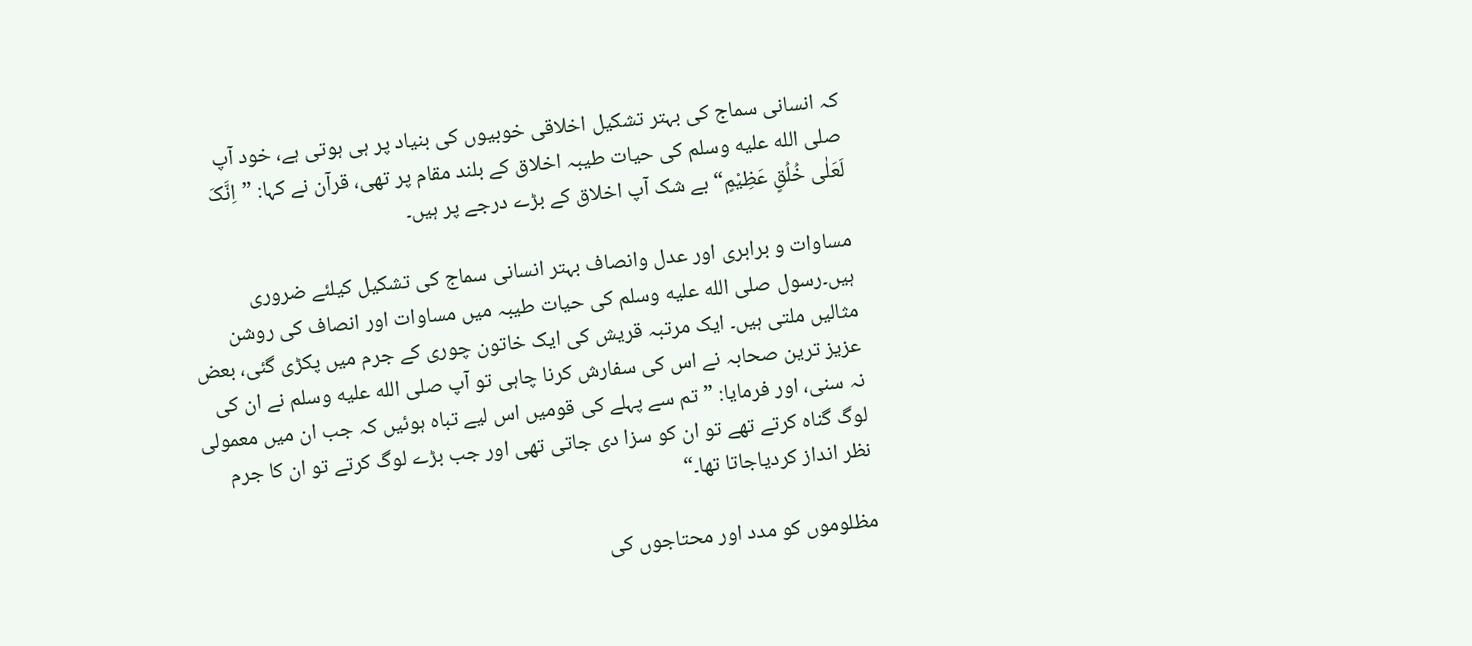کہ انسانی سماج کی بہتر تشکیل اخلاقی خوبیوں کی بنیاد پر ہی ہوتی ہے، خود آپ صلى الله عليه وسلم کی حیات طیبہ اخلاق کے بلند مقام پر تھی، قرآن نے کہا: ”اِنَّکَ لَعَلٰی خُلُقٍ عَظِیْمٍ“ بے شک آپ اخلاق کے بڑے درجے پر ہیں۔

مساوات و برابری اور عدل وانصاف بہتر انسانی سماج کی تشکیل کیلئے ضروری ہیں۔رسول صلى الله عليه وسلم کی حیات طیبہ میں مساوات اور انصاف کی روشن مثالیں ملتی ہیں۔ ایک مرتبہ قریش کی ایک خاتون چوری کے جرم میں پکڑی گئی، بعض عزیز ترین صحابہ نے اس کی سفارش کرنا چاہی تو آپ صلى الله عليه وسلم نے ان کی نہ سنی، اور فرمایا: ”تم سے پہلے کی قومیں اس لیے تباہ ہوئیں کہ جب ان میں معمولی لوگ گناہ کرتے تھے تو ان کو سزا دی جاتی تھی اور جب بڑے لوگ کرتے تو ان کا جرم نظر انداز کردیاجاتا تھا۔“

مظلوموں کو مدد اور محتاجوں کی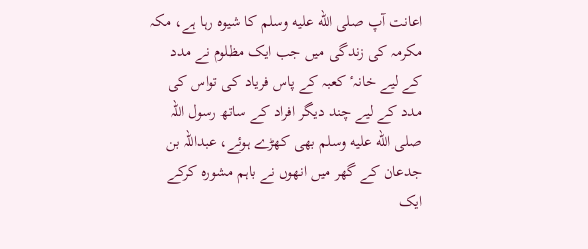اعانت آپ صلى الله عليه وسلم کا شیوہ رہا ہے، مکہ مکرمہ کی زندگی میں جب ایک مظلوم نے مدد کے لیے خانہٴ کعبہ کے پاس فریاد کی تواس کی مدد کے لیے چند دیگر افراد کے ساتھ رسول اللہ صلى الله عليه وسلم بھی کھڑے ہوئے، عبداللہ بن جدعان کے گھر میں انھوں نے باہم مشورہ کرکے ایک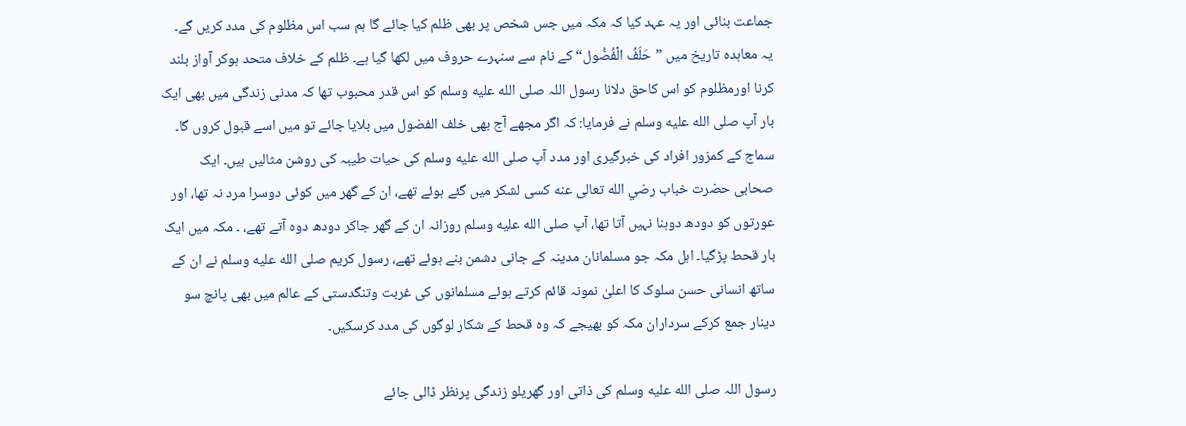جماعت بنائی اور یہ عہد کیا کہ مکہ میں جس شخص پر بھی ظلم کیا جائے گا ہم سب اس مظلوم کی مدد کریں گے۔ یہ معاہدہ تاریخ میں ”حَلَفُ الْفُضُول“ کے نام سے سنہرے حروف میں لکھا گیا ہے۔ ظلم کے خلاف متحد ہوکر آواز بلند کرنا اورمظلوم کو اس کاحق دلانا رسول اللہ صلى الله عليه وسلم کو اس قدر محبوب تھا کہ مدنی زندگی میں بھی ایک بار آپ صلى الله عليه وسلم نے فرمایا: کہ اگر مجھے آج بھی خلف الفضول میں بلایا جائے تو میں اسے قبول کروں گا۔ سماج کے کمزور افراد کی خبرگیری اور مدد آپ صلى الله عليه وسلم کی حیات طیبہ کی روشن مثالیں ہیں۔ ایک صحابی حضرت خباب رضي الله تعالى عنه کسی لشکر میں گئے ہوئے تھے، ان کے گھر میں کوئی دوسرا مرد نہ تھا، اور عورتوں کو دودھ دوہنا نہیں آتا تھا، آپ صلى الله عليه وسلم روزانہ ان کے گھر جاکر دودھ دوہ آتے تھے، ۔ مکہ میں ایک بار قحط پڑگیا۔ اہل مکہ جو مسلمانان مدینہ کے جانی دشمن بنے ہوئے تھے، رسول کریم صلى الله عليه وسلم نے ان کے ساتھ انسانی حسن سلوک کا اعلیٰ نمونہ قائم کرتے ہوئے مسلمانوں کی غربت وتنگدستی کے عالم میں بھی پانچ سو دینار جمع کرکے سرداران مکہ کو بھیجے کہ وہ قحط کے شکار لوگوں کی مدد کرسکیں۔

رسول اللہ صلى الله عليه وسلم کی ذاتی اور گھریلو زندگی پرنظر ڈالی جائے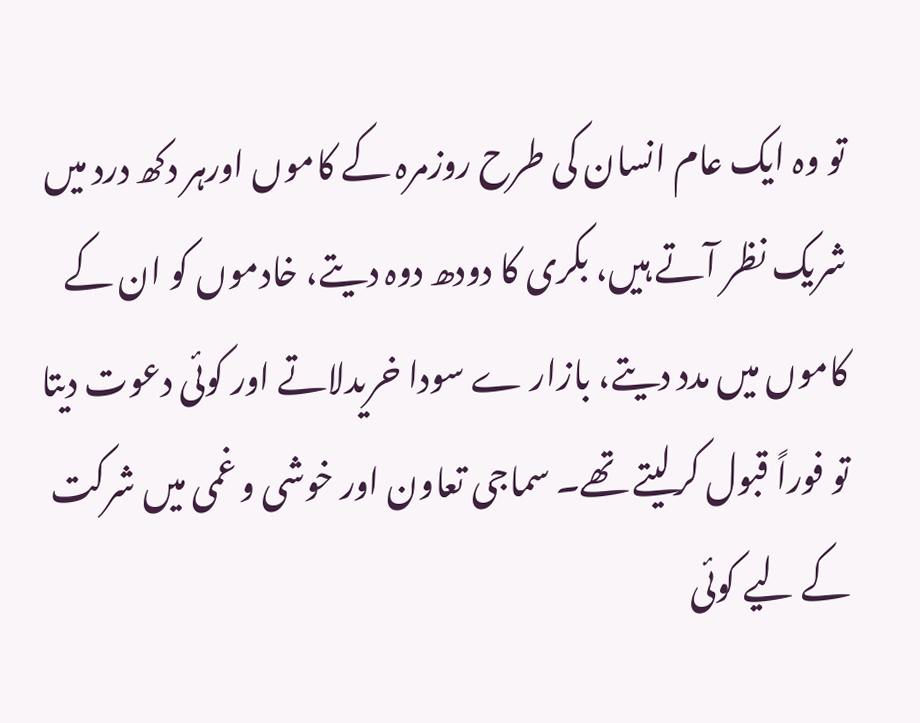تو وہ ایک عام انسان کی طرح روزمرہ کے کاموں اورہر دکھ درد میں شریک نظر آتے ہیں، بکری کا دودھ دوہ دیتے، خادموں کو ان کے کاموں میں مدد دیتے، بازار ے سودا خریدلاتے اور کوئی دعوت دیتا تو فوراً قبول کرلیتے تھے۔ سماجی تعاون اور خوشی و غمی میں شرکت کے لیے کوئی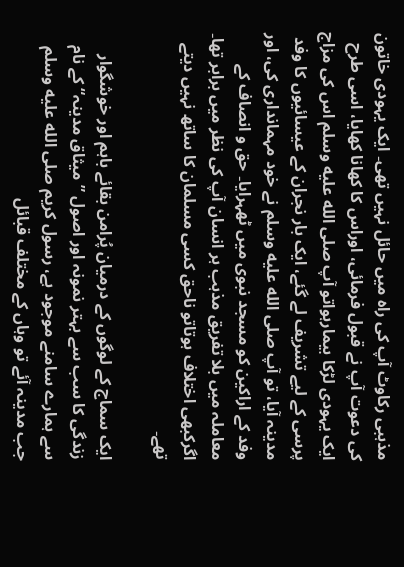مذہبی رکاوٹ آپ کی راہ میں حائل نہیں تھی۔ ایک یہودی خاتون کی دعوت آپ نے قبول فرمائی، اوراس کا کھانا کھایا، اسی طرح ایک یہودی لڑکا بیمارہواتو آپ صلى الله عليه وسلم اس کی مزاج پرسی کے لیے تشریف لے گئے، ایک بار نجران کے عیسائیوں کا وفد مدینہ آیا، تو آپ صلى الله عليه وسلم نے خود مہمانداری کی، اور وفد کے اراکین کو مسجد نبوی میں ٹھہرایا۔ حق و انصاف کے معاملہ میں بلا تفریق مذہب ہر انسان آپ کی نظر میں برابر تھا۔ اگرکبھی اختلاف ہوتاتو ناحق کسی مسلمان کا ساتھ نہیں دیتے تھے۔

ایک سماج کے لوگوں کے درمیان پُرامن بقائے باہم اور خوشگوار زندگی کا سب سے بہتر نمونہ اور اصول ”میثاق مدینہ“ کے نام سے ہمارے سامنے موجود ہے، رسول کریم صلى الله عليه وسلم جب مدینہ آئے تو وہاں کے مختلف قبائل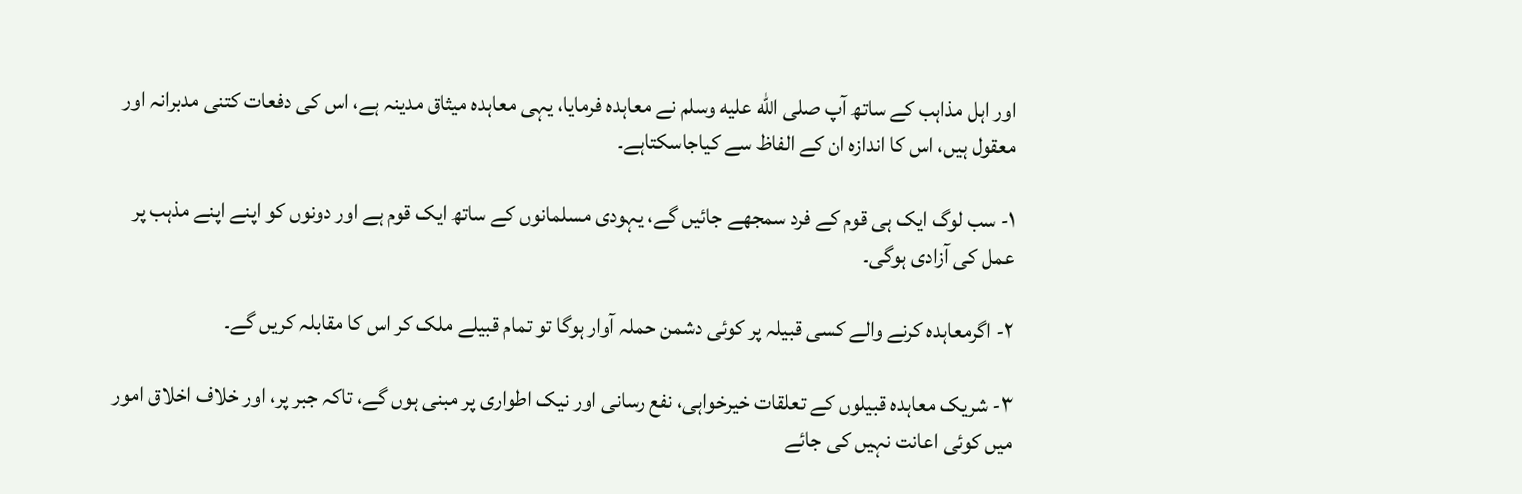اور اہل مذاہب کے ساتھ آپ صلى الله عليه وسلم نے معاہدہ فرمایا، یہی معاہدہ میثاق مدینہ ہے، اس کی دفعات کتنی مدبرانہ اور معقول ہیں، اس کا اندازہ ان کے الفاظ سے کیاجاسکتاہے۔

۱- سب لوگ ایک ہی قوم کے فرد سمجھے جائیں گے، یہودی مسلمانوں کے ساتھ ایک قوم ہے اور دونوں کو اپنے اپنے مذہب پر عمل کی آزادی ہوگی۔

۲- اگرمعاہدہ کرنے والے کسی قبیلہ پر کوئی دشمن حملہ آوار ہوگا تو تمام قبیلے ملک کر اس کا مقابلہ کریں گے۔

۳- شریک معاہدہ قبیلوں کے تعلقات خیرخواہی، نفع رسانی اور نیک اطواری پر مبنی ہوں گے، تاکہ جبر پر، اور خلاف اخلاق امور میں کوئی اعانت نہیں کی جائے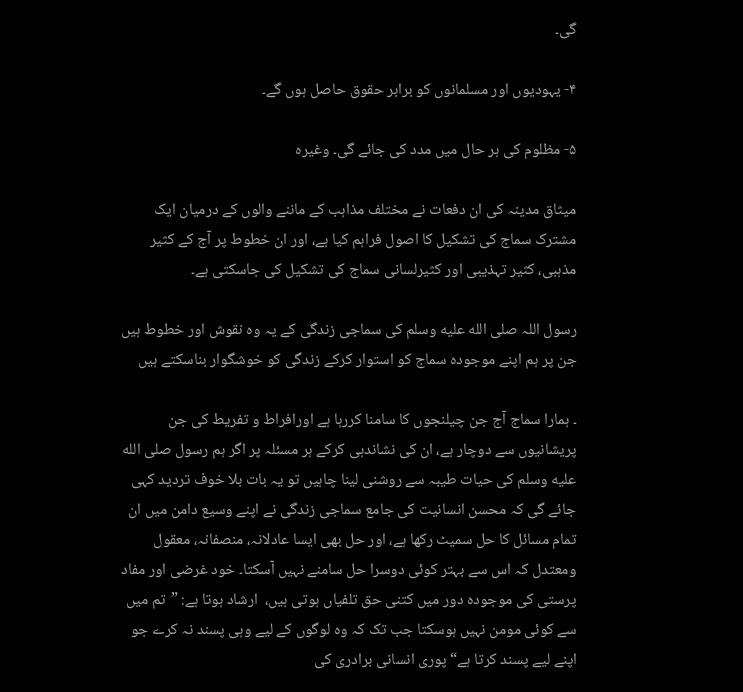گی۔

۴- یہودیوں اور مسلمانوں کو برابر حقوق حاصل ہوں گے۔

۵- مظلوم کی ہر حال میں مدد کی جائے گی۔ وغیرہ

میثاق مدینہ کی ان دفعات نے مختلف مذاہب کے ماننے والوں کے درمیان ایک مشترک سماج کی تشکیل کا اصول فراہم کیا ہے، اور ان خطوط پر آج کے کثیر مذہبی، کثیر تہذیبی اور کثیرلسانی سماج کی تشکیل کی جاسکتی ہے۔

رسول اللہ صلى الله عليه وسلم کی سماجی زندگی کے یہ وہ نقوش اور خطوط ہیں جن پر ہم اپنے موجودہ سماج کو استوار کرکے زندگی کو خوشگوار بناسکتے ہیں

۔ ہمارا سماج آج جن چیلنجوں کا سامنا کررہا ہے اورافراط و تفریط کی جن پریشانیوں سے دوچار ہے، ان کی نشاندہی کرکے ہر مسئلہ پر اگر ہم رسول صلى الله عليه وسلم کی حیات طیبہ سے روشنی لینا چاہیں تو یہ بات بلا خوف تردید کہی جائے گی کہ محسن انسانیت کی جامع سماجی زندگی نے اپنے وسیع دامن میں ان تمام مسائل کا حل سمیٹ رکھا ہے، اور حل بھی ایسا عادلانہ، منصفانہ، معقول ومعتدل کہ اس سے بہتر کوئی دوسرا حل سامنے نہیں آسکتا۔ خود غرضی اور مفاد پرستی کی موجودہ دور میں کتنی حق تلفیاں ہوتی ہیں،  ارشاد ہوتا ہے: ”تم میں سے کوئی مومن نہیں ہوسکتا جب تک کہ وہ لوگوں کے لیے وہی پسند نہ کرے جو اپنے لیے پسند کرتا ہے“ پوری انسانی برادری کی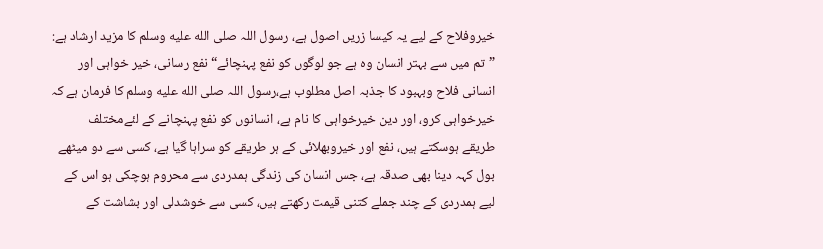خیروفلاح کے لیے یہ کیسا زریں اصول ہے، رسول اللہ صلى الله عليه وسلم کا مزید ارشاد ہے: ”تم میں سے بہتر انسان وہ ہے جو لوگوں کو نفع پہنچائے“ نفع رسانی، خیر خواہی اور انسانی فلاح وبہبود کا جذبہ اصل مطلوب ہے،رسول اللہ صلى الله عليه وسلم کا فرمان ہے کہ خیرخواہی کرو، اور دین خیرخواہی کا نام ہے، انسانوں کو نفع پہنچانے کے لئےمختلف  طریقے ہوسکتے ہیں، نفع اور خیروبھلائی کے ہر طریقے کو سراہا گیا ہے، کسی سے دو میٹھے بول کہہ دینا بھی صدقہ ہے، جس انسان کی زندگی ہمدردی سے محروم ہوچکی ہو اس کے لیے ہمدردی کے چند جملے کتنی قیمت رکھتے ہیں، کسی سے خوشدلی اور بشاشت کے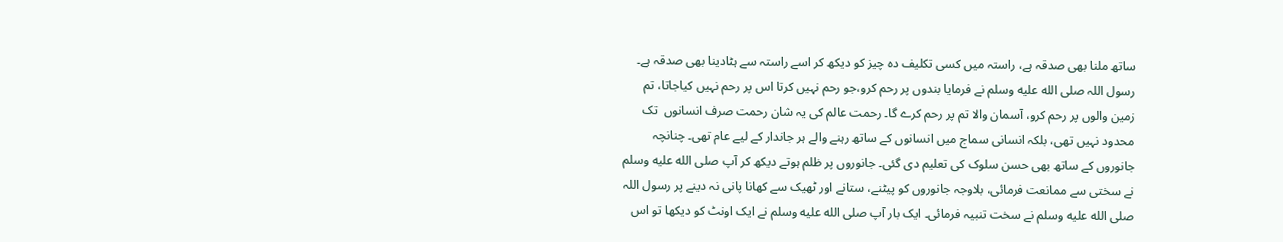ساتھ ملنا بھی صدقہ ہے، راستہ میں کسی تکلیف دہ چیز کو دیکھ کر اسے راستہ سے ہٹادینا بھی صدقہ ہے۔ رسول اللہ صلى الله عليه وسلم نے فرمایا بندوں پر رحم کرو،جو رحم نہیں کرتا اس پر رحم نہیں کیاجاتا، تم زمین والوں پر رحم کرو، آسمان والا تم پر رحم کرے گا۔ رحمت عالم کی یہ شان رحمت صرف انسانوں  تک محدود نہیں تھی، بلکہ انسانی سماج میں انسانوں کے ساتھ رہنے والے ہر جاندار کے لیے عام تھی۔ چنانچہ جانوروں کے ساتھ بھی حسن سلوک کی تعلیم دی گئی۔ جانوروں پر ظلم ہوتے دیکھ کر آپ صلى الله عليه وسلم نے سختی سے ممانعت فرمائی، بلاوجہ جانوروں کو پیٹنے، ستانے اور ٹھیک سے کھانا پانی نہ دینے پر رسول اللہ صلى الله عليه وسلم نے سخت تنبیہ فرمائی۔ ایک بار آپ صلى الله عليه وسلم نے ایک اونٹ کو دیکھا تو اس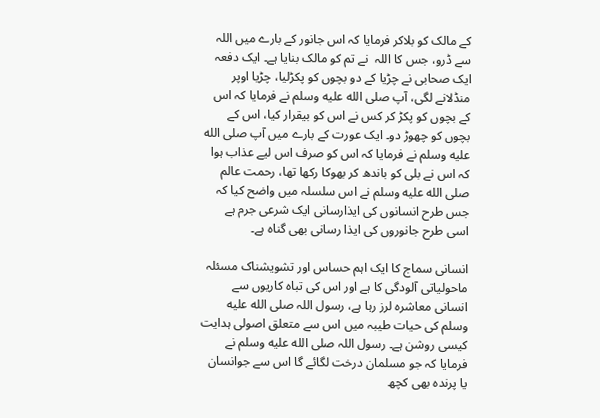کے مالک کو بلاکر فرمایا کہ اس جانور کے بارے میں اللہ  سے ڈرو، جس کا اللہ  نے تم کو مالک بنایا ہے۔ ایک دفعہ ایک صحابی نے چڑیا کے دو بچوں کو پکڑلیا، چڑیا اوپر منڈلانے لگی، آپ صلى الله عليه وسلم نے فرمایا کہ اس کے بچوں کو پکڑ کر کس نے اس کو بیقرار کیا، اس کے بچوں کو چھوڑ دو۔ ایک عورت کے بارے میں آپ صلى الله عليه وسلم نے فرمایا کہ اس کو صرف اس لیے عذاب ہوا کہ اس نے بلی کو باندھ کر بھوکا رکھا تھا، رحمت عالم صلى الله عليه وسلم نے اس سلسلہ میں واضح کیا کہ جس طرح انسانوں کی ایذارسانی ایک شرعی جرم ہے اسی طرح جانوروں کی ایذا رسانی بھی گناہ ہے۔

انسانی سماج کا ایک اہم حساس اور تشویشناک مسئلہ ماحولیاتی آلودگی کا ہے اور اس کی تباہ کاریوں سے انسانی معاشرہ لرز رہا ہے، رسول اللہ صلى الله عليه وسلم کی حیات طیبہ میں اس سے متعلق اصولی ہدایت کیسی روشن ہے۔ رسول اللہ صلى الله عليه وسلم نے فرمایا کہ جو مسلمان درخت لگائے گا اس سے جوانسان یا پرندہ بھی کچھ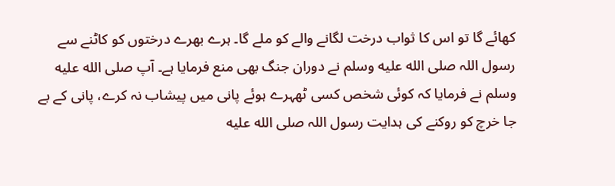کھائے گا تو اس کا ثواب درخت لگانے والے کو ملے گا۔ ہرے بھرے درختوں کو کاٹنے سے رسول اللہ صلى الله عليه وسلم نے دوران جنگ بھی منع فرمایا ہے۔ آپ صلى الله عليه وسلم نے فرمایا کہ کوئی شخص کسی ٹھہرے ہوئے پانی میں پیشاب نہ کرے، پانی کے بے جا خرچ کو روکنے کی ہدایت رسول اللہ صلى الله عليه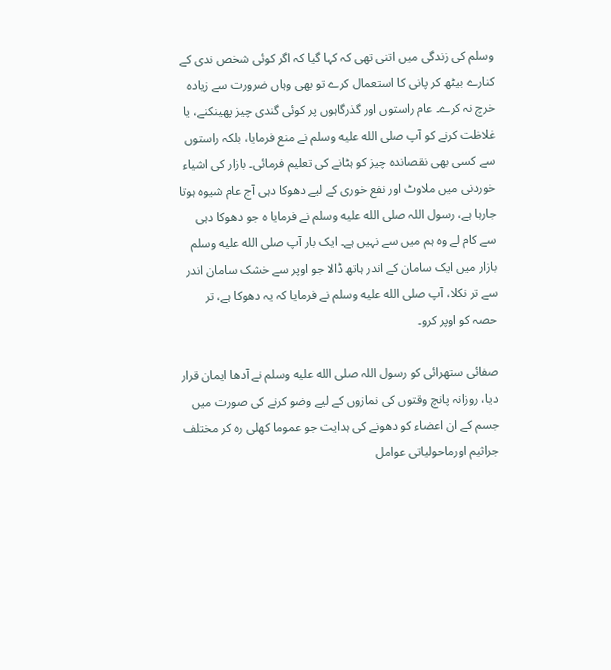وسلم کی زندگی میں اتنی تھی کہ کہا گیا کہ اگر کوئی شخص ندی کے کنارے بیٹھ کر پانی کا استعمال کرے تو بھی وہاں ضرورت سے زیادہ خرچ نہ کرے۔ عام راستوں اور گذرگاہوں پر کوئی گندی چیز پھینکنے، یا غلاظت کرنے کو آپ صلى الله عليه وسلم نے منع فرمایا، بلکہ راستوں سے کسی بھی نقصاندہ چیز کو ہٹانے کی تعلیم فرمائی۔ بازار کی اشیاء خوردنی میں ملاوٹ اور نفع خوری کے لیے دھوکا دہی آج عام شیوہ ہوتا جارہا ہے، رسول اللہ صلى الله عليه وسلم نے فرمایا ہ جو دھوکا دہی سے کام لے وہ ہم میں سے نہیں ہے۔ ایک بار آپ صلى الله عليه وسلم بازار میں ایک سامان کے اندر ہاتھ ڈالا جو اوپر سے خشک سامان اندر سے تر نکلا، آپ صلى الله عليه وسلم نے فرمایا کہ یہ دھوکا ہے، تر حصہ کو اوپر کرو۔

صفائی ستھرائی کو رسول اللہ صلى الله عليه وسلم نے آدھا ایمان قرار دیا، روزانہ پانچ وقتوں کی نمازوں کے لیے وضو کرنے کی صورت میں جسم کے ان اعضاء کو دھونے کی ہدایت جو عموما کھلی رہ کر مختلف جراثیم اورماحولیاتی عوامل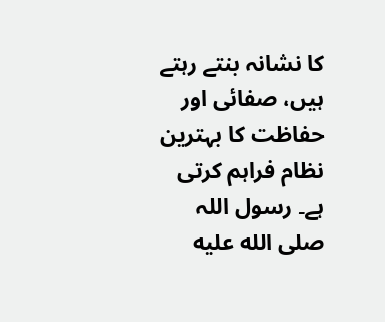کا نشانہ بنتے رہتے ہیں، صفائی اور حفاظت کا بہترین نظام فراہم کرتی ہے۔ رسول اللہ صلى الله عليه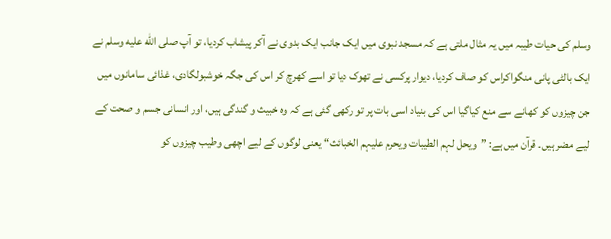وسلم کی حیات طیبہ میں یہ مثال ملتی ہے کہ مسجد نبوی میں ایک جانب ایک بدوی نے آکر پیشاب کردیا، تو آپ صلى الله عليه وسلم نے ایک بالٹی پانی منگواکراس کو صاف کردیا، دیوار پرکسی نے تھوک دیا تو اسے کھرچ کر اس کی جگہ خوشبولگادی، غذائی سامانوں میں جن چیزوں کو کھانے سے منع کیاگیا اس کی بنیاد اسی بات پر تو رکھی گئی ہے کہ وہ خبیث و گندگی ہیں، اور انسانی جسم و صحت کے لیے مضر ہیں۔ قرآن میں ہے: ”ویحل لہم الطیبات ویحرم علیہم الخبائث“ یعنی لوگوں کے لیے اچھی وطیب چیزوں کو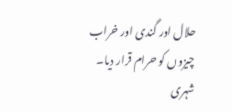حلال اور گندی اور خراب چیزوں کو حرام قرار دیا۔ شہری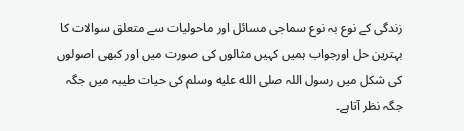زندگی کے نوع بہ نوع سماجی مسائل اور ماحولیات سے متعلق سوالات کا بہترین حل اورجواب ہمیں کہیں مثالوں کی صورت میں اور کبھی اصولوں کی شکل میں رسول اللہ صلى الله عليه وسلم کی حیات طیبہ میں جگہ جگہ نظر آتاہے۔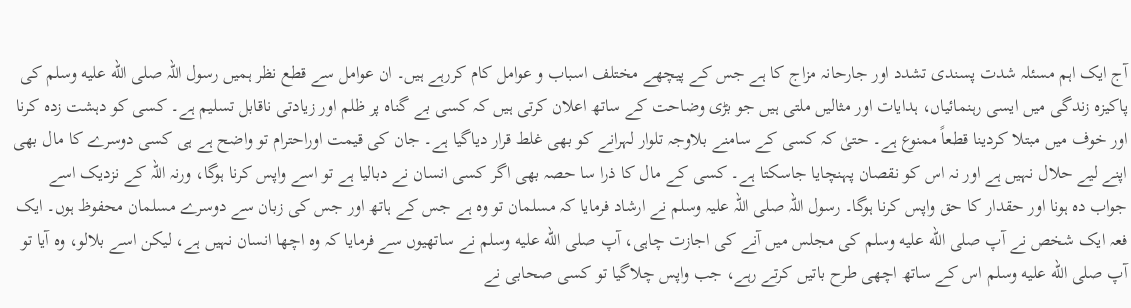آج ایک اہم مسئلہ شدت پسندی تشدد اور جارحانہ مزاج کا ہے جس کے پیچھے مختلف اسباب و عوامل کام کررہے ہیں۔ ان عوامل سے قطع نظر ہمیں رسول اللہ صلى الله عليه وسلم کی پاکیزہ زندگی میں ایسی رہنمائیاں، ہدایات اور مثالیں ملتی ہیں جو بڑی وضاحت کے ساتھ اعلان کرتی ہیں کہ کسی بے گناہ پر ظلم اور زیادتی ناقابل تسلیم ہے۔ کسی کو دہشت زدہ کرنا اور خوف میں مبتلا کردینا قطعاً ممنوع ہے۔ حتیٰ کہ کسی کے سامنے بلاوجہ تلوار لہرانے کو بھی غلط قرار دیاگیا ہے۔ جان کی قیمت اوراحترام تو واضح ہے ہی کسی دوسرے کا مال بھی اپنے لیے حلال نہیں ہے اور نہ اس کو نقصان پہنچایا جاسکتا ہے۔ کسی کے مال کا ذرا سا حصہ بھی اگر کسی انسان نے دبالیا ہے تو اسے واپس کرنا ہوگا، ورنہ اللہ کے نزدیک اسے جواب دہ ہونا اور حقدار کا حق واپس کرنا ہوگا۔ رسول اللہ صلی اللہ علیہ وسلم نے ارشاد فرمایا کہ مسلمان تو وہ ہے جس کے ہاتھ اور جس کی زبان سے دوسرے مسلمان محفوظ ہوں۔ ایک فعہ ایک شخص نے آپ صلى الله عليه وسلم کی مجلس میں آنے کی اجازت چاہی، آپ صلى الله عليه وسلم نے ساتھیوں سے فرمایا کہ وہ اچھا انسان نہیں ہے، لیکن اسے بلالو، وہ آیا تو آپ صلى الله عليه وسلم اس کے ساتھ اچھی طرح باتیں کرتے رہے، جب واپس چلاگیا تو کسی صحابی نے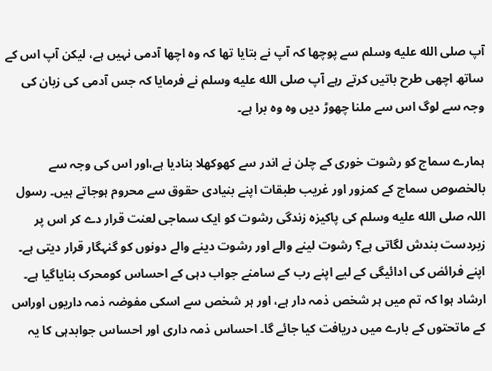آپ صلى الله عليه وسلم سے پوچھا کہ آپ نے بتایا تھا کہ وہ اچھا آدمی نہیں ہے، لیکن آپ اس کے ساتھ اچھی طرح باتیں کرتے رہے آپ صلى الله عليه وسلم نے فرمایا کہ جس آدمی کی زبان کی وجہ سے لوگ اس سے ملنا چھوڑ دیں وہ وہ برا ہے۔

ہمارے سماج کو رشوت خوری کے چلن نے اندر سے کھوکھلا بنادیا ہے،اور اس کی وجہ سے بالخصوص سماج کے کمزور اور غریب طبقات اپنے بنیادی حقوق سے محروم ہوجاتے ہیں۔ رسول اللہ صلى الله عليه وسلم کی پاکیزہ زندگی رشوت کو ایک سماجی لعنت قرار دے کر اس پر زبردست بندش لگاتی ہے؟ رشوت لینے والے اور رشوت دینے والے دونوں کو گنہگار قرار دیتی ہے۔ اپنے فرائض کی ادائیگی کے لیے اپنے رب کے سامنے جواب دہی کے احساس کومحرک بنایاگیا ہے۔ ارشاد ہوا کہ تم میں ہر شخص ذمہ دار ہے، اور ہر شخص سے اسکی مفوضہ ذمہ داریوں اوراس کے ماتحتوں کے بارے میں دریافت کیا جائے گا۔ احساس ذمہ داری اور احساس جوابدہی کا یہ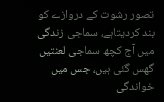تصور رشوت کے دروازے کو بند کردیتاہے، سماجی زندگی میں آج کچھ سماجی لعنتیں گھس گئی ہیں، جس میں خواندگی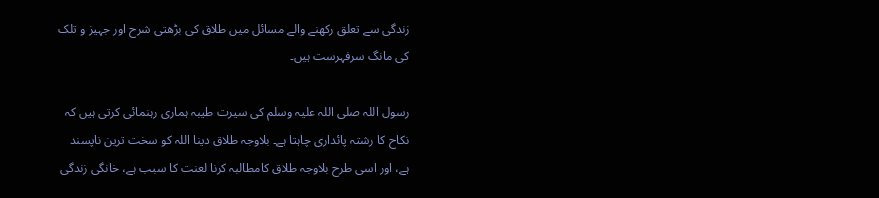زندگی سے تعلق رکھنے والے مسائل میں طلاق کی بڑھتی شرح اور جہیز و تلک کی مانگ سرفہرست ہیں۔

رسول اللہ صلی اللہ علیہ وسلم کی سیرت طیبہ ہماری رہنمائی کرتی ہیں کہ نکاح کا رشتہ پائداری چاہتا ہے۔ بلاوجہ طلاق دینا اللہ کو سخت ترین ناپسند ہے، اور اسی طرح بلاوجہ طلاق کامطالبہ کرنا لعنت کا سبب ہے، خانگی زندگی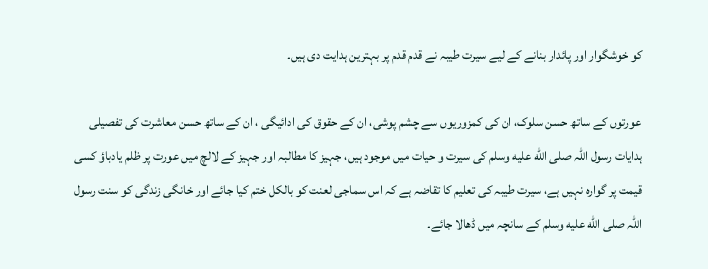کو خوشگوار اور پائدار بنانے کے لیے سیرت طیبہ نے قدم قدم پر بہترین ہدایت دی ہیں۔

عورتوں کے ساتھ حسن سلوک، ان کی کمزوریوں سے چشم پوشی، ان کے حقوق کی ادائیگی ، ان کے ساتھ حسن معاشرت کی تفصیلی ہدایات رسول اللہ صلى الله عليه وسلم کی سیرت و حیات میں موجود ہیں، جہیز کا مطالبہ اور جہیز کے لالچ میں عورت پر ظلم یادباؤ کسی قیمت پر گوارہ نہیں ہے، سیرت طیبہ کی تعلیم کا تقاضہ ہے کہ اس سماجی لعنت کو بالکل ختم کیا جائے اور خانگی زندگی کو سنت رسول اللہ صلى الله عليه وسلم کے سانچہ میں ڈھالا جائے۔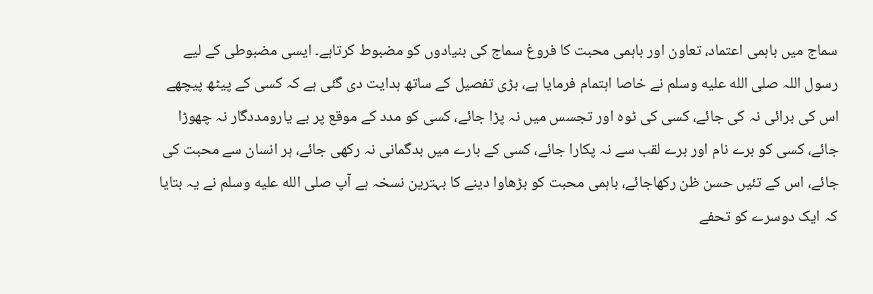سماج میں باہمی اعتماد، تعاون اور باہمی محبت کا فروغ سماج کی بنیادوں کو مضبوط کرتاہے۔ ایسی مضبوطی کے لیے رسول اللہ صلى الله عليه وسلم نے خاصا اہتمام فرمایا ہے، بڑی تفصیل کے ساتھ ہدایت دی گئی ہے کہ کسی کے پیٹھ پیچھے اس کی برائی نہ کی جائے، کسی کی ٹوہ اور تجسس میں نہ پڑا جائے، کسی کو مدد کے موقع پر بے یارومددگار نہ چھوڑا جائے، کسی کو برے نام اور برے لقب سے نہ پکارا جائے، کسی کے بارے میں بدگمانی نہ رکھی جائے، ہر انسان سے محبت کی جائے، اس کے تئیں حسن ظن رکھاجائے، باہمی محبت کو بڑھاوا دینے کا بہترین نسخہ ہے آپ صلى الله عليه وسلم نے یہ بتایا کہ ایک دوسرے کو تحفے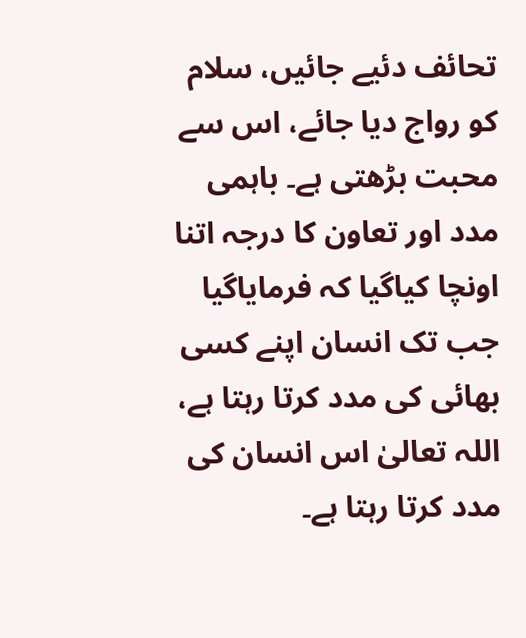تحائف دئیے جائیں، سلام کو رواج دیا جائے، اس سے محبت بڑھتی ہے۔ باہمی مدد اور تعاون کا درجہ اتنا اونچا کیاگیا کہ فرمایاگیا جب تک انسان اپنے کسی بھائی کی مدد کرتا رہتا ہے، اللہ تعالیٰ اس انسان کی مدد کرتا رہتا ہے۔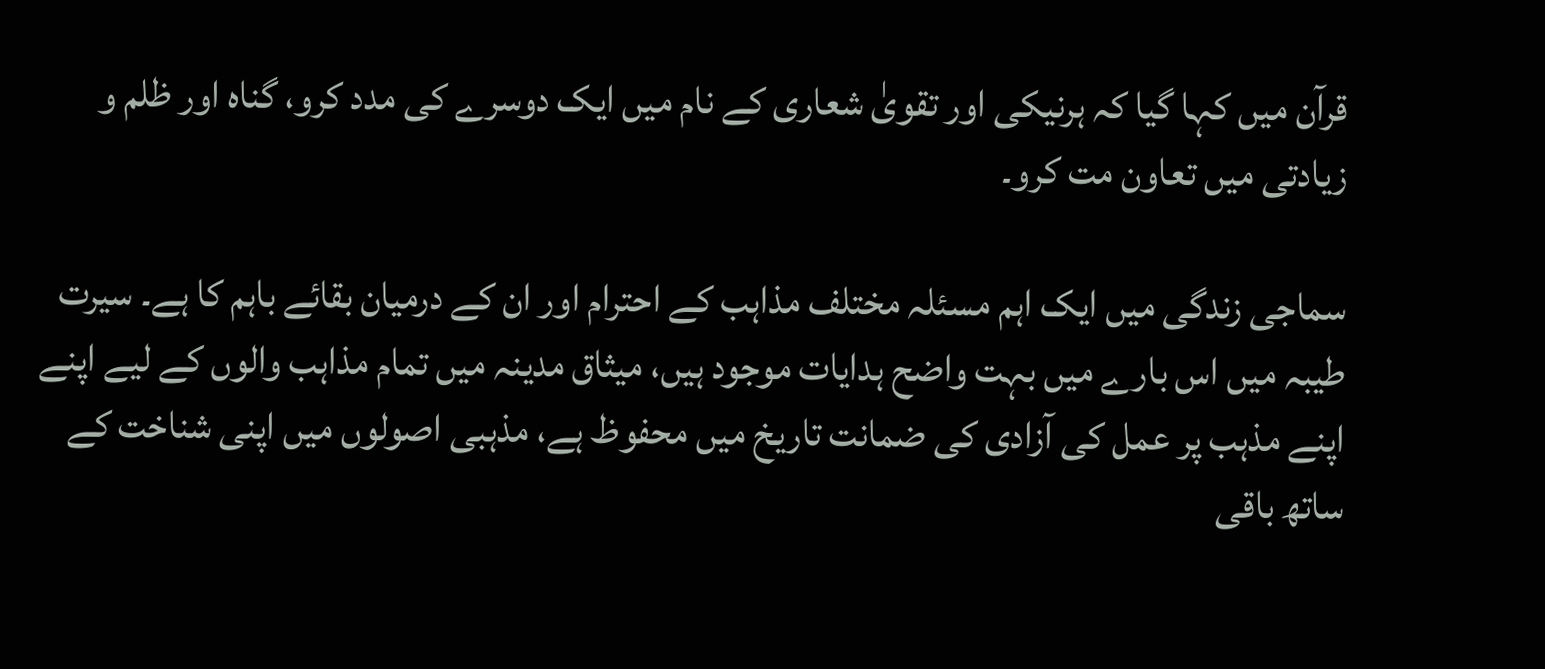قرآن میں کہا گیا کہ ہرنیکی اور تقویٰ شعاری کے نام میں ایک دوسرے کی مدد کرو، گناہ اور ظلم و زیادتی میں تعاون مت کرو۔

سماجی زندگی میں ایک اہم مسئلہ مختلف مذاہب کے احترام اور ان کے درمیان بقائے باہم کا ہے۔ سیرت طیبہ میں اس بارے میں بہت واضح ہدایات موجود ہیں، میثاق مدینہ میں تمام مذاہب والوں کے لیے اپنے اپنے مذہب پر عمل کی آزادی کی ضمانت تاریخ میں محفوظ ہے، مذہبی اصولوں میں اپنی شناخت کے ساتھ باقی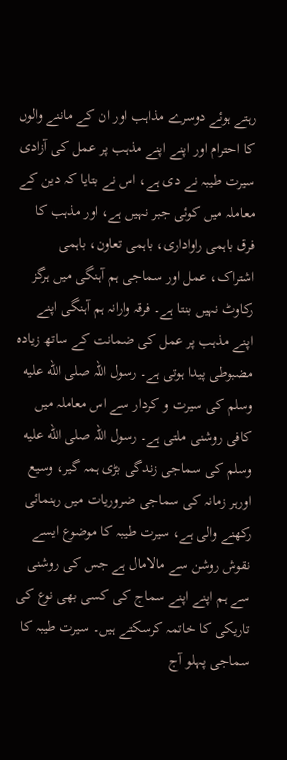رہتے ہوئے دوسرے مذاہب اور ان کے ماننے والوں کا احترام اور اپنے اپنے مذہب پر عمل کی آزادی سیرت طیبہ نے دی ہے، اس نے بتایا کہ دین کے معاملہ میں کوئی جبر نہیں ہے، اور مذہب کا فرق باہمی راواداری، باہمی تعاون، باہمی اشتراک، عمل اور سماجی ہم آہنگی میں ہرگز رکاوٹ نہیں بنتا ہے۔ فرقہ وارانہ ہم آہنگی اپنے اپنے مذہب پر عمل کی ضمانت کے ساتھ زیادہ مضبوطی پیدا ہوتی ہے۔ رسول اللہ صلى الله عليه وسلم کی سیرت و کردار سے اس معاملہ میں کافی روشنی ملتی ہے۔ رسول اللہ صلى الله عليه وسلم کی سماجی زندگی بڑی ہمہ گیر، وسیع اورہر زمانہ کی سماجی ضروریات میں رہنمائی رکھنے والی ہے، سیرت طیبہ کا موضوع ایسے نقوش روشن سے مالامال ہے جس کی روشنی سے ہم اپنے اپنے سماج کی کسی بھی نوع کی تاریکی کا خاتمہ کرسکتے ہیں۔ سیرت طیبہ کا سماجی پہلو آج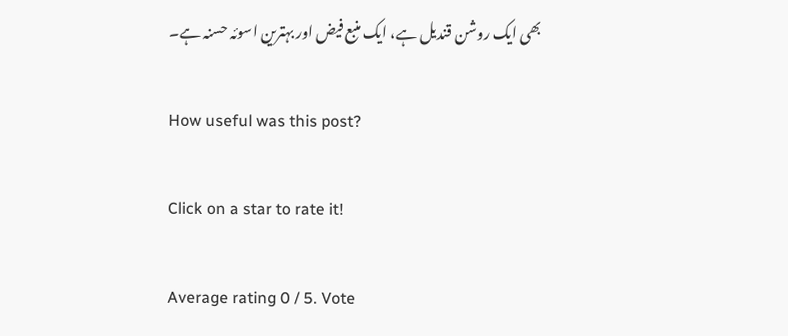بھی ایک روشن قندیل ہے، ایک منبع فیض اور بہترین اسوئہ حسنہ ہے۔

How useful was this post?

Click on a star to rate it!

Average rating 0 / 5. Vote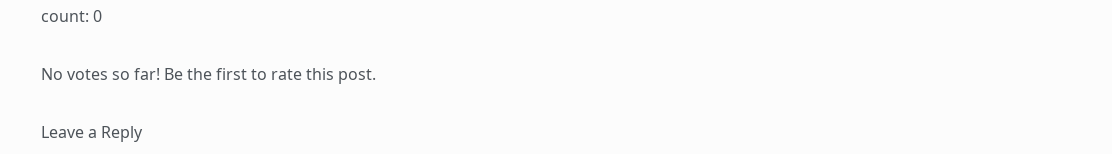count: 0

No votes so far! Be the first to rate this post.

Leave a Reply